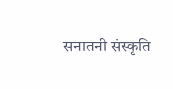सनातनी संस्कृति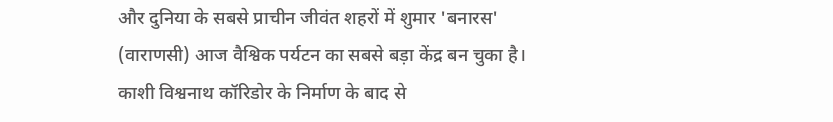और दुनिया के सबसे प्राचीन जीवंत शहरों में शुमार 'बनारस' (वाराणसी) आज वैश्विक पर्यटन का सबसे बड़ा केंद्र बन चुका है। काशी विश्वनाथ कॉरिडोर के निर्माण के बाद से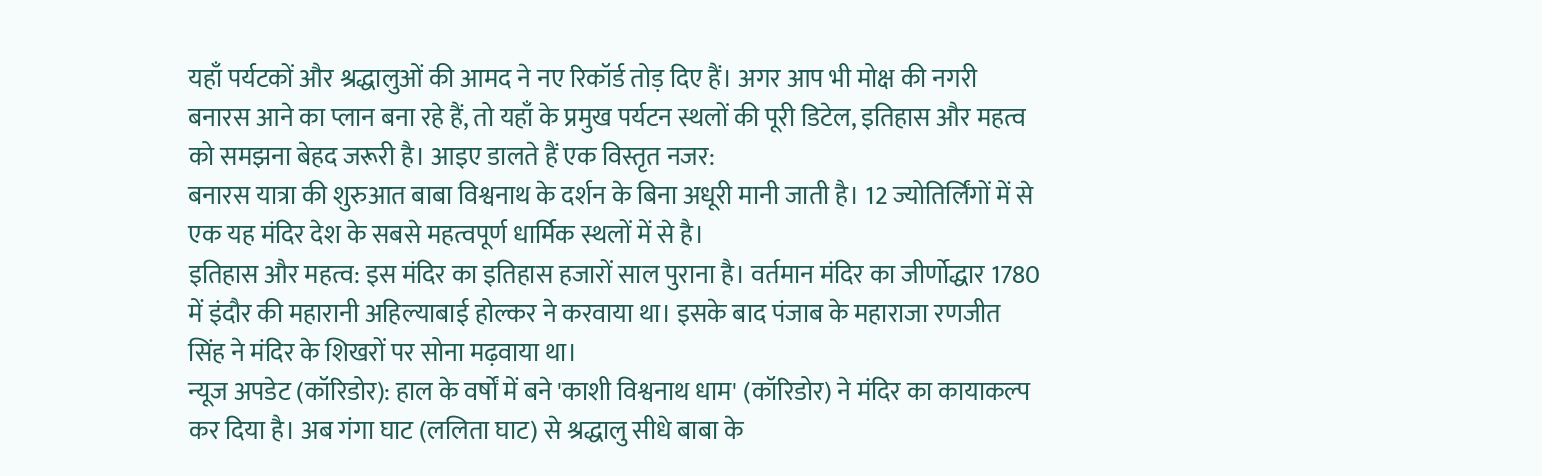यहाँ पर्यटकों और श्रद्धालुओं की आमद ने नए रिकॉर्ड तोड़ दिए हैं। अगर आप भी मोक्ष की नगरी बनारस आने का प्लान बना रहे हैं, तो यहाँ के प्रमुख पर्यटन स्थलों की पूरी डिटेल, इतिहास और महत्व को समझना बेहद जरूरी है। आइए डालते हैं एक विस्तृत नजर:
बनारस यात्रा की शुरुआत बाबा विश्वनाथ के दर्शन के बिना अधूरी मानी जाती है। 12 ज्योतिर्लिंगों में से एक यह मंदिर देश के सबसे महत्वपूर्ण धार्मिक स्थलों में से है।
इतिहास और महत्व: इस मंदिर का इतिहास हजारों साल पुराना है। वर्तमान मंदिर का जीर्णोद्धार 1780 में इंदौर की महारानी अहिल्याबाई होल्कर ने करवाया था। इसके बाद पंजाब के महाराजा रणजीत सिंह ने मंदिर के शिखरों पर सोना मढ़वाया था।
न्यूज अपडेट (कॉरिडोर): हाल के वर्षों में बने 'काशी विश्वनाथ धाम' (कॉरिडोर) ने मंदिर का कायाकल्प कर दिया है। अब गंगा घाट (ललिता घाट) से श्रद्धालु सीधे बाबा के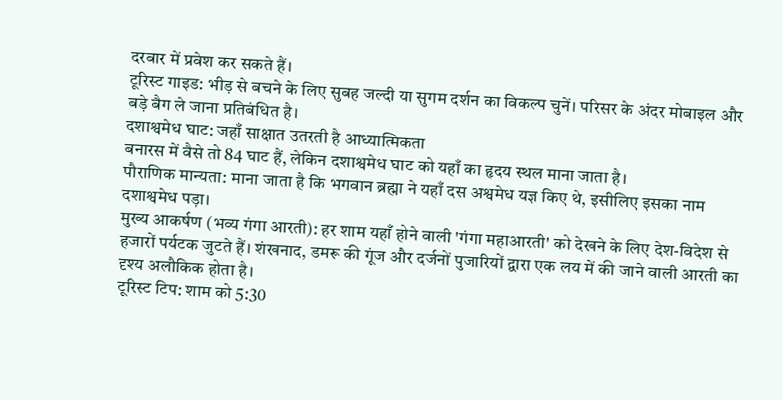दरबार में प्रवेश कर सकते हैं।
टूरिस्ट गाइड: भीड़ से बचने के लिए सुबह जल्दी या सुगम दर्शन का विकल्प चुनें। परिसर के अंदर मोबाइल और बड़े बैग ले जाना प्रतिबंधित है।
दशाश्वमेध घाट: जहाँ साक्षात उतरती है आध्यात्मिकता
बनारस में वैसे तो 84 घाट हैं, लेकिन दशाश्वमेध घाट को यहाँ का हृदय स्थल माना जाता है।
पौराणिक मान्यता: माना जाता है कि भगवान ब्रह्मा ने यहाँ दस अश्वमेध यज्ञ किए थे, इसीलिए इसका नाम दशाश्वमेध पड़ा।
मुख्य आकर्षण (भव्य गंगा आरती): हर शाम यहाँ होने वाली 'गंगा महाआरती' को देखने के लिए देश-विदेश से हजारों पर्यटक जुटते हैं। शंखनाद, डमरू की गूंज और दर्जनों पुजारियों द्वारा एक लय में की जाने वाली आरती का दृश्य अलौकिक होता है।
टूरिस्ट टिप: शाम को 5:30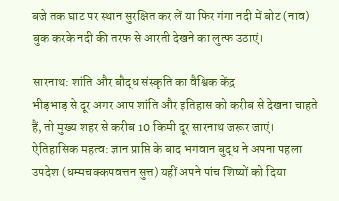बजे तक घाट पर स्थान सुरक्षित कर लें या फिर गंगा नदी में बोट (नाव) बुक करके नदी की तरफ से आरती देखने का लुत्फ उठाएं।

सारनाथ: शांति और बौद्ध संस्कृति का वैश्विक केंद्र
भीड़भाड़ से दूर अगर आप शांति और इतिहास को करीब से देखना चाहते हैं, तो मुख्य शहर से करीब 10 किमी दूर सारनाथ जरूर जाएं।
ऐतिहासिक महत्व: ज्ञान प्राप्ति के बाद भगवान बुद्ध ने अपना पहला उपदेश (धम्मचक्कपवत्तन सुत्त) यहीं अपने पांच शिष्यों को दिया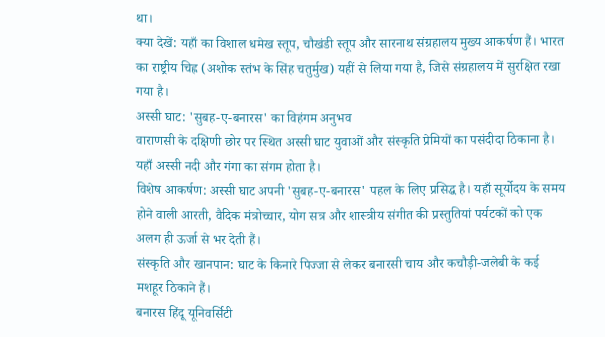था।
क्या देखें: यहाँ का विशाल धमेख स्तूप, चौखंडी स्तूप और सारनाथ संग्रहालय मुख्य आकर्षण हैं। भारत का राष्ट्रीय चिह्न (अशोक स्तंभ के सिंह चतुर्मुख) यहीं से लिया गया है, जिसे संग्रहालय में सुरक्षित रखा गया है।
अस्सी घाट: 'सुबह-ए-बनारस' का विहंगम अनुभव
वाराणसी के दक्षिणी छोर पर स्थित अस्सी घाट युवाओं और संस्कृति प्रेमियों का पसंदीदा ठिकाना है। यहाँ अस्सी नदी और गंगा का संगम होता है।
विशेष आकर्षण: अस्सी घाट अपनी 'सुबह-ए-बनारस' पहल के लिए प्रसिद्ध है। यहाँ सूर्योदय के समय होने वाली आरती, वैदिक मंत्रोच्चार, योग सत्र और शास्त्रीय संगीत की प्रस्तुतियां पर्यटकों को एक अलग ही ऊर्जा से भर देती हैं।
संस्कृति और खानपान: घाट के किनारे पिज्जा से लेकर बनारसी चाय और कचौड़ी-जलेबी के कई मशहूर ठिकाने हैं।
बनारस हिंदू यूनिवर्सिटी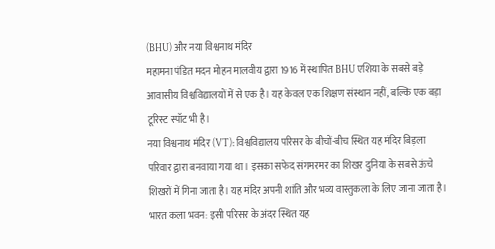(BHU) और नया विश्वनाथ मंदिर
महामना पंडित मदन मोहन मालवीय द्वारा 1916 में स्थापित BHU एशिया के सबसे बड़े आवासीय विश्वविद्यालयों में से एक है। यह केवल एक शिक्षण संस्थान नहीं, बल्कि एक बड़ा टूरिस्ट स्पॉट भी है।
नया विश्वनाथ मंदिर (VT): विश्वविद्यालय परिसर के बीचों-बीच स्थित यह मंदिर बिड़ला परिवार द्वारा बनवाया गया था। इसका सफेद संगमरमर का शिखर दुनिया के सबसे ऊंचे शिखरों में गिना जाता है। यह मंदिर अपनी शांति और भव्य वास्तुकला के लिए जाना जाता है।
भारत कला भवन: इसी परिसर के अंदर स्थित यह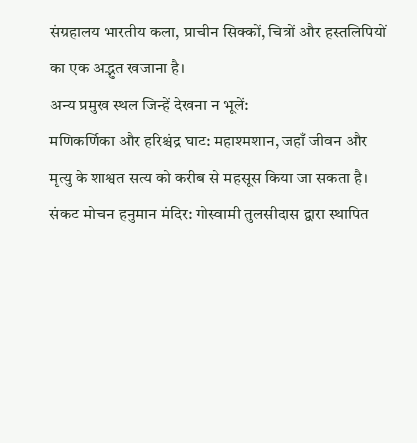संग्रहालय भारतीय कला, प्राचीन सिक्कों, चित्रों और हस्तलिपियों का एक अद्भुत खजाना है।
अन्य प्रमुख स्थल जिन्हें देखना न भूलें:
मणिकर्णिका और हरिश्चंद्र घाट: महाश्मशान, जहाँ जीवन और मृत्यु के शाश्वत सत्य को करीब से महसूस किया जा सकता है।
संकट मोचन हनुमान मंदिर: गोस्वामी तुलसीदास द्वारा स्थापित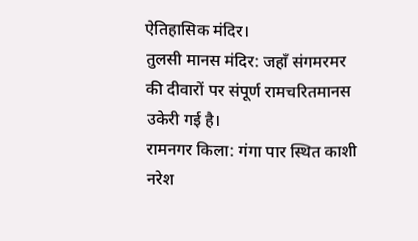ऐतिहासिक मंदिर।
तुलसी मानस मंदिर: जहाँ संगमरमर की दीवारों पर संपूर्ण रामचरितमानस उकेरी गई है।
रामनगर किला: गंगा पार स्थित काशी नरेश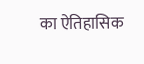का ऐतिहासिक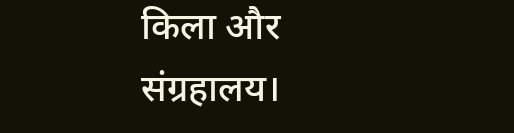किला और संग्रहालय।